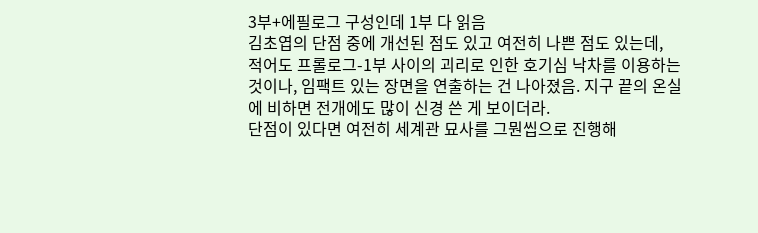3부+에필로그 구성인데 1부 다 읽음
김초엽의 단점 중에 개선된 점도 있고 여전히 나쁜 점도 있는데,
적어도 프롤로그-1부 사이의 괴리로 인한 호기심 낙차를 이용하는 것이나, 임팩트 있는 장면을 연출하는 건 나아졌음. 지구 끝의 온실에 비하면 전개에도 많이 신경 쓴 게 보이더라.
단점이 있다면 여전히 세계관 묘사를 그뭔씹으로 진행해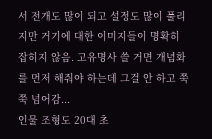서 전개도 많이 되고 설정도 많이 풀리지만 거기에 대한 이미지들이 명확히 잡히지 않음. 고유명사 쓸 거면 개념화를 먼저 해줘야 하는데 그걸 안 하고 쭉쭉 넘어감...
인물 조형도 20대 초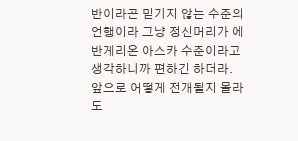반이라곤 믿기지 않는 수준의 언행이라 그냥 정신머리가 에반게리온 아스카 수준이라고 생각하니까 편하긴 하더라.
앞으로 어떻게 전개될지 몰라도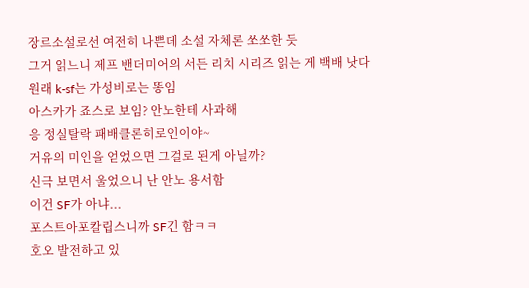장르소설로선 여전히 나쁜데 소설 자체론 쏘쏘한 듯
그거 읽느니 제프 밴더미어의 서든 리치 시리즈 읽는 게 백배 낫다
원래 k-sf는 가성비로는 똥임
아스카가 죠스로 보임? 안노한테 사과해
응 정실탈락 패배클론히로인이야~
거유의 미인을 얻었으면 그걸로 된게 아닐까?
신극 보면서 울었으니 난 안노 용서함
이건 SF가 아냐...
포스트아포칼립스니까 SF긴 함ㅋㅋ
호오 발전하고 있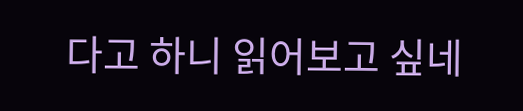다고 하니 읽어보고 싶네